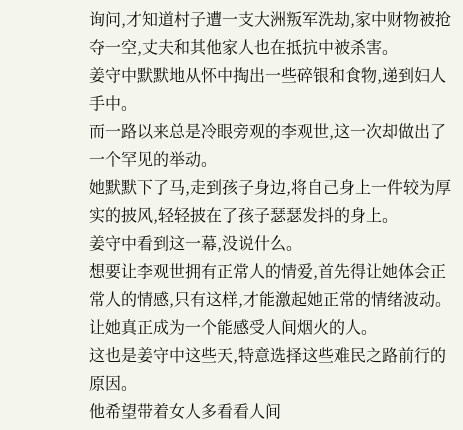询问,才知道村子遭一支大洲叛军洗劫,家中财物被抢夺一空,丈夫和其他家人也在抵抗中被杀害。
姜守中默默地从怀中掏出一些碎银和食物,递到妇人手中。
而一路以来总是冷眼旁观的李观世,这一次却做出了一个罕见的举动。
她默默下了马,走到孩子身边,将自己身上一件较为厚实的披风,轻轻披在了孩子瑟瑟发抖的身上。
姜守中看到这一幕,没说什么。
想要让李观世拥有正常人的情爱,首先得让她体会正常人的情感,只有这样,才能激起她正常的情绪波动。
让她真正成为一个能感受人间烟火的人。
这也是姜守中这些天,特意选择这些难民之路前行的原因。
他希望带着女人多看看人间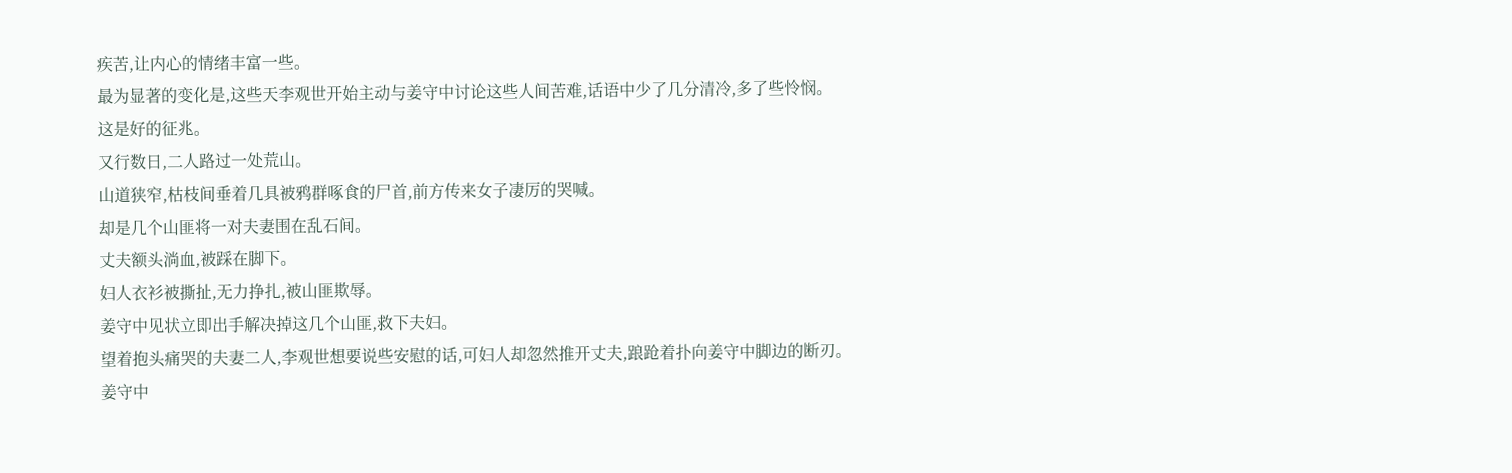疾苦,让内心的情绪丰富一些。
最为显著的变化是,这些天李观世开始主动与姜守中讨论这些人间苦难,话语中少了几分清冷,多了些怜悯。
这是好的征兆。
又行数日,二人路过一处荒山。
山道狭窄,枯枝间垂着几具被鸦群啄食的尸首,前方传来女子凄厉的哭喊。
却是几个山匪将一对夫妻围在乱石间。
丈夫额头淌血,被踩在脚下。
妇人衣衫被撕扯,无力挣扎,被山匪欺辱。
姜守中见状立即出手解决掉这几个山匪,救下夫妇。
望着抱头痛哭的夫妻二人,李观世想要说些安慰的话,可妇人却忽然推开丈夫,踉跄着扑向姜守中脚边的断刃。
姜守中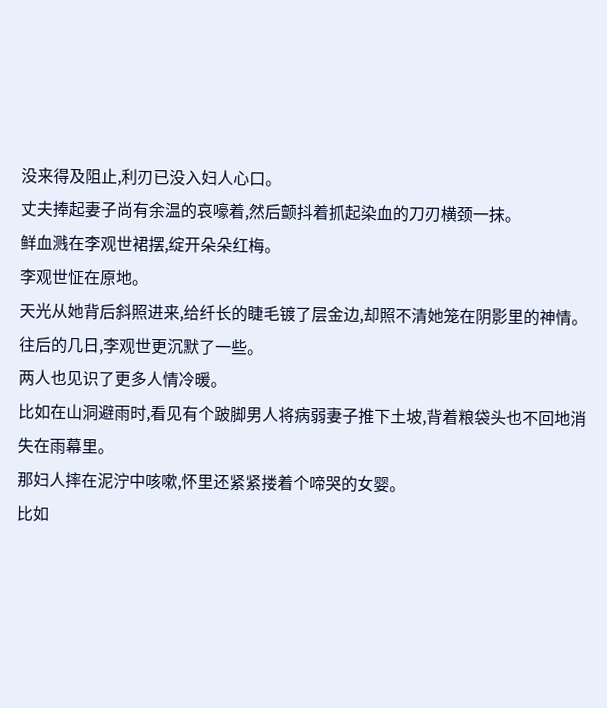没来得及阻止,利刃已没入妇人心口。
丈夫捧起妻子尚有余温的哀嚎着,然后颤抖着抓起染血的刀刃横颈一抹。
鲜血溅在李观世裙摆,绽开朵朵红梅。
李观世怔在原地。
天光从她背后斜照进来,给纤长的睫毛镀了层金边,却照不清她笼在阴影里的神情。
往后的几日,李观世更沉默了一些。
两人也见识了更多人情冷暖。
比如在山洞避雨时,看见有个跛脚男人将病弱妻子推下土坡,背着粮袋头也不回地消失在雨幕里。
那妇人摔在泥泞中咳嗽,怀里还紧紧搂着个啼哭的女婴。
比如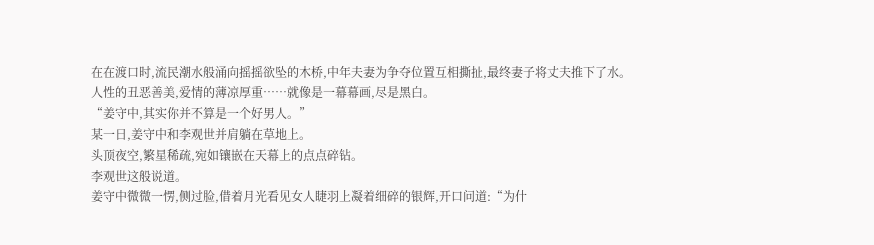在在渡口时,流民潮水般涌向摇摇欲坠的木桥,中年夫妻为争夺位置互相撕扯,最终妻子将丈夫推下了水。
人性的丑恶善美,爱情的薄凉厚重……就像是一幕幕画,尽是黑白。
“姜守中,其实你并不算是一个好男人。”
某一日,姜守中和李观世并肩躺在草地上。
头顶夜空,繁星稀疏,宛如镶嵌在天幕上的点点碎钻。
李观世这般说道。
姜守中微微一愣,侧过脸,借着月光看见女人睫羽上凝着细碎的银辉,开口问道:“为什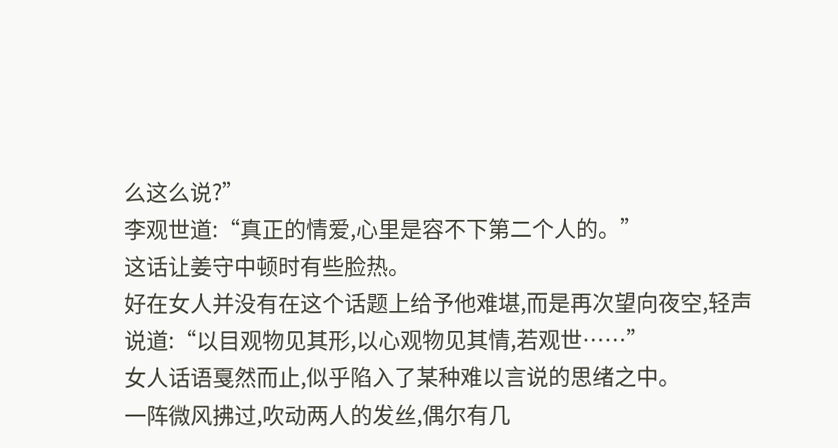么这么说?”
李观世道:“真正的情爱,心里是容不下第二个人的。”
这话让姜守中顿时有些脸热。
好在女人并没有在这个话题上给予他难堪,而是再次望向夜空,轻声说道:“以目观物见其形,以心观物见其情,若观世……”
女人话语戛然而止,似乎陷入了某种难以言说的思绪之中。
一阵微风拂过,吹动两人的发丝,偶尔有几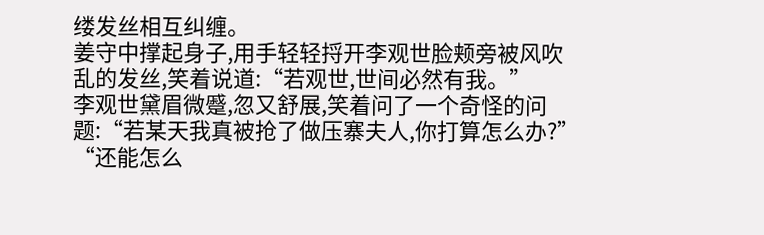缕发丝相互纠缠。
姜守中撑起身子,用手轻轻捋开李观世脸颊旁被风吹乱的发丝,笑着说道:“若观世,世间必然有我。”
李观世黛眉微蹙,忽又舒展,笑着问了一个奇怪的问题:“若某天我真被抢了做压寨夫人,你打算怎么办?”
“还能怎么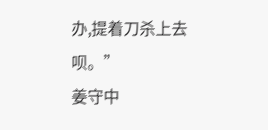办,提着刀杀上去呗。”
姜守中